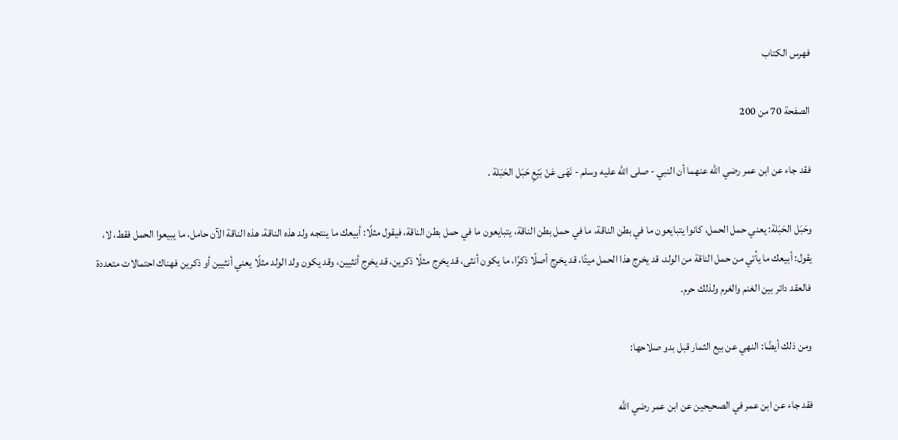فهرس الكتاب

الصفحة 70 من 200

فقد جاء عن ابن عمر رضي الله عنهما أن النبي - صلى الله عليه وسلم - نَهَى عَنْ بَيْعِ حَبَل الحَبَلة .

وحَبَل الحَبَلة: يعني حمل الحمل، كانوا يتبايعون ما في بطن الناقة، ما في حمل بطن الناقة، يتبايعون ما في حمل بطن الناقة، فيقول مثلًا: أبيعك ما ينتجه ولد هذه الناقة، هذه الناقة الآن حامل، ما يبيعوا الحمل فقط، لا، يقول: أبيعك ما يأتي من حمل الناقة من الولد، قد يخرج هذا الحمل ميتًا، قد يخرج أصلًا ذكرًا، ما يكون أنثى، قد يخرج مثلًا ذكرين، قد يخرج أنثيين، وقد يكون ولد الولد مثلًا يعني أنثيين أو ذكرين فهناك احتمالات متعددة فالعقد دائر بين الغنم والغرم ولذلك حرم.

ومن ذلك أيضًا: النهي عن بيع الثمار قبل بدو صلاحها:

فقد جاء عن ابن عمر في الصحيحين عن ابن عمر رضي الله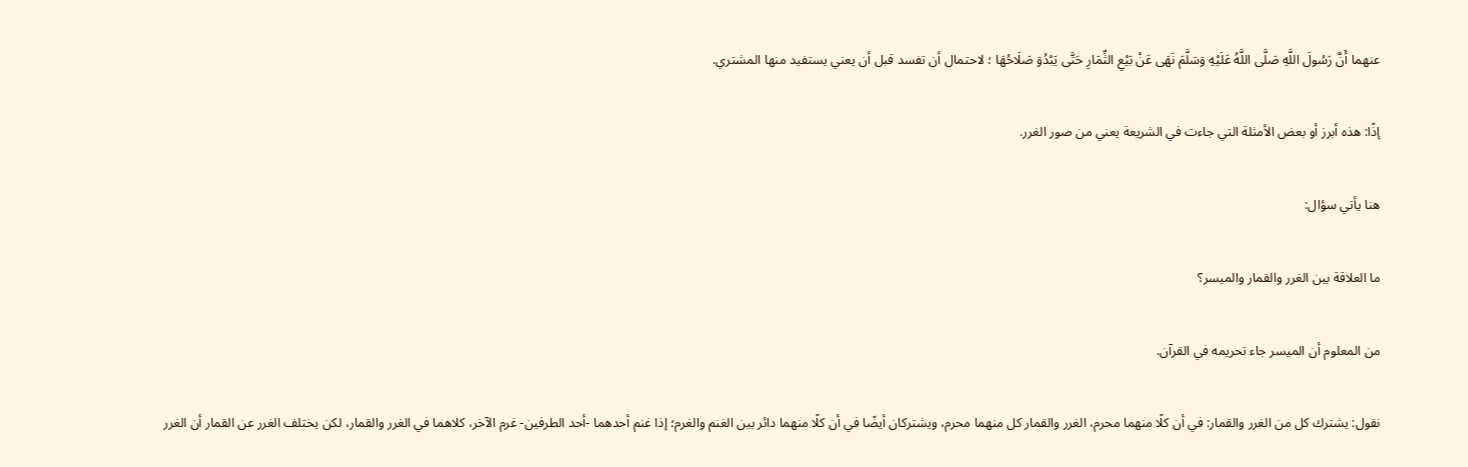عنهما أَنَّ رَسُولَ اللَّهِ صَلَّى اللَّهُ عَلَيْهِ وَسَلَّمَ نَهَى عَنْ بَيْعِ الثِّمَارِ حَتَّى يَبْدُوَ صَلَاحُهَا ؛ لاحتمال أن تفسد قبل أن يعني يستفيد منها المشتري.

إذًا: هذه أبرز أو بعض الأمثلة التي جاءت في الشريعة يعني من صور الغرر.

هنا يأتي سؤال:

ما العلاقة بين الغرر والقمار والميسر؟

من المعلوم أن الميسر جاء تحريمه في القرآن.

نقول: يشترك كل من الغرر والقمار: في أن كلًا منهما محرم، الغرر والقمار كل منهما محرم، ويشتركان أيضًا في أن كلًا منهما دائر بين الغنم والغرم؛ إذا غنم أحدهما -أحد الطرفين- غرم الآخر، كلاهما في الغرر والقمار، لكن يختلف الغرر عن القمار أن الغرر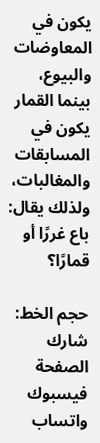يكون في المعاوضات والبيوع، بينما القمار يكون في المسابقات والمغالبات، ولذلك يقال: باع غررًا أو قمارًا؟

حجم الخط:
شارك الصفحة
فيسبوك واتساب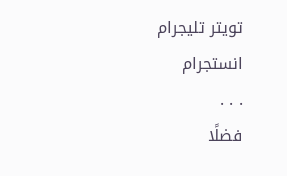تويتر تليجرام انستجرام
. . .
فضلًا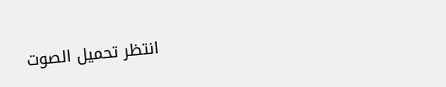انتظر تحميل الصوت